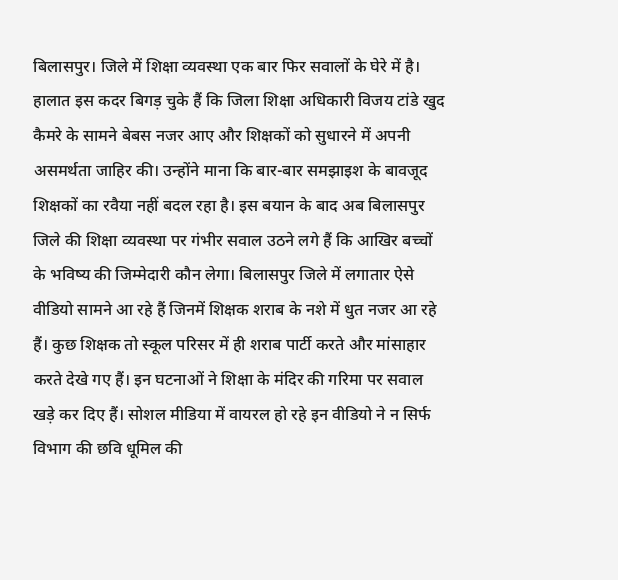बिलासपुर। जिले में शिक्षा व्यवस्था एक बार फिर सवालों के घेरे में है। हालात इस कदर बिगड़ चुके हैं कि जिला शिक्षा अधिकारी विजय टांडे खुद कैमरे के सामने बेबस नजर आए और शिक्षकों को सुधारने में अपनी असमर्थता जाहिर की। उन्होंने माना कि बार-बार समझाइश के बावजूद शिक्षकों का रवैया नहीं बदल रहा है। इस बयान के बाद अब बिलासपुर जिले की शिक्षा व्यवस्था पर गंभीर सवाल उठने लगे हैं कि आखिर बच्चों के भविष्य की जिम्मेदारी कौन लेगा। बिलासपुर जिले में लगातार ऐसे वीडियो सामने आ रहे हैं जिनमें शिक्षक शराब के नशे में धुत नजर आ रहे हैं। कुछ शिक्षक तो स्कूल परिसर में ही शराब पार्टी करते और मांसाहार करते देखे गए हैं। इन घटनाओं ने शिक्षा के मंदिर की गरिमा पर सवाल खड़े कर दिए हैं। सोशल मीडिया में वायरल हो रहे इन वीडियो ने न सिर्फ विभाग की छवि धूमिल की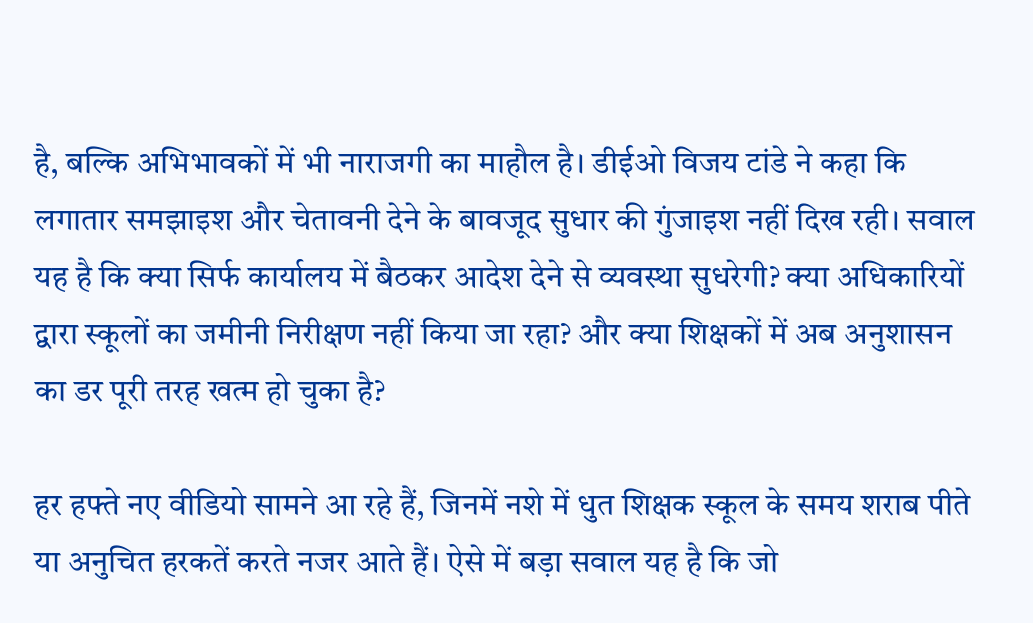है, बल्कि अभिभावकों में भी नाराजगी का माहौल है। डीईओ विजय टांडे ने कहा कि लगातार समझाइश और चेतावनी देने के बावजूद सुधार की गुंजाइश नहीं दिख रही। सवाल यह है कि क्या सिर्फ कार्यालय में बैठकर आदेश देने से व्यवस्था सुधरेगी? क्या अधिकारियों द्वारा स्कूलों का जमीनी निरीक्षण नहीं किया जा रहा? और क्या शिक्षकों में अब अनुशासन का डर पूरी तरह खत्म हो चुका है?

हर हफ्ते नए वीडियो सामने आ रहे हैं, जिनमें नशे में धुत शिक्षक स्कूल के समय शराब पीते या अनुचित हरकतें करते नजर आते हैं। ऐसे में बड़ा सवाल यह है कि जो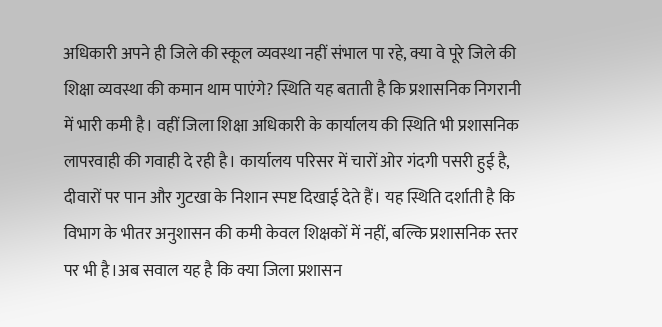अधिकारी अपने ही जिले की स्कूल व्यवस्था नहीं संभाल पा रहे, क्या वे पूरे जिले की शिक्षा व्यवस्था की कमान थाम पाएंगे? स्थिति यह बताती है कि प्रशासनिक निगरानी में भारी कमी है। वहीं जिला शिक्षा अधिकारी के कार्यालय की स्थिति भी प्रशासनिक लापरवाही की गवाही दे रही है। कार्यालय परिसर में चारों ओर गंदगी पसरी हुई है, दीवारों पर पान और गुटखा के निशान स्पष्ट दिखाई देते हैं। यह स्थिति दर्शाती है कि विभाग के भीतर अनुशासन की कमी केवल शिक्षकों में नहीं, बल्कि प्रशासनिक स्तर पर भी है।अब सवाल यह है कि क्या जिला प्रशासन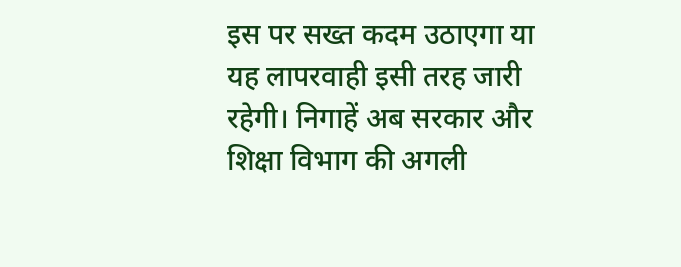इस पर सख्त कदम उठाएगा या यह लापरवाही इसी तरह जारी रहेगी। निगाहें अब सरकार और शिक्षा विभाग की अगली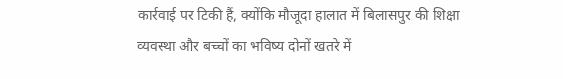कार्रवाई पर टिकी हैं, क्योंकि मौजूदा हालात में बिलासपुर की शिक्षा व्यवस्था और बच्चों का भविष्य दोनों खतरे में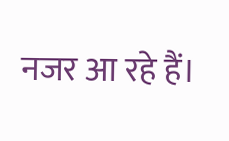नजर आ रहे हैं।